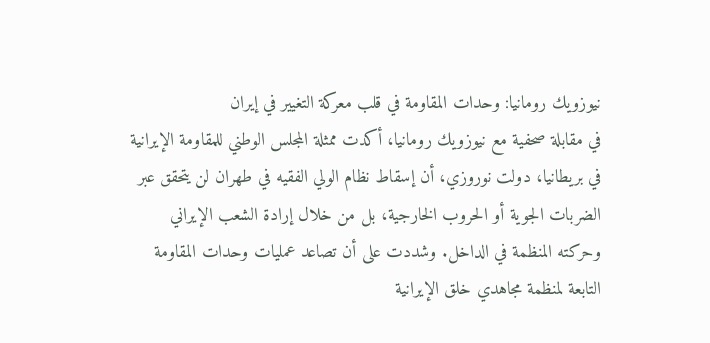نيوزويك رومانيا: وحدات المقاومة في قلب معركة التغيير في إيران
في مقابلة صحفية مع نيوزويك رومانیا، أكدت ممثلة المجلس الوطني للمقاومة الإيرانية في بريطانيا، دولت نوروزي، أن إسقاط نظام الولي الفقيه في طهران لن يتحقق عبر الضربات الجوية أو الحروب الخارجية، بل من خلال إرادة الشعب الإيراني وحركته المنظمة في الداخل. وشددت على أن تصاعد عمليات وحدات المقاومة التابعة لمنظمة مجاهدي خلق الإيرانية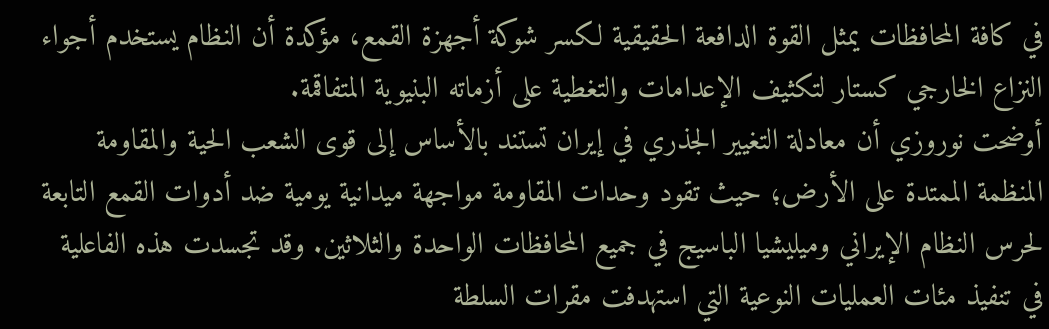في كافة المحافظات يمثل القوة الدافعة الحقيقية لكسر شوكة أجهزة القمع، مؤكدة أن النظام يستخدم أجواء النزاع الخارجي كستار لتكثيف الإعدامات والتغطية على أزماته البنيوية المتفاقمة.
أوضحت نوروزي أن معادلة التغيير الجذري في إيران تستند بالأساس إلى قوى الشعب الحية والمقاومة المنظمة الممتدة على الأرض؛ حيث تقود وحدات المقاومة مواجهة ميدانية يومية ضد أدوات القمع التابعة لحرس النظام الإيراني وميليشيا الباسيج في جميع المحافظات الواحدة والثلاثين. وقد تجسدت هذه الفاعلية في تنفيذ مئات العمليات النوعية التي استهدفت مقرات السلطة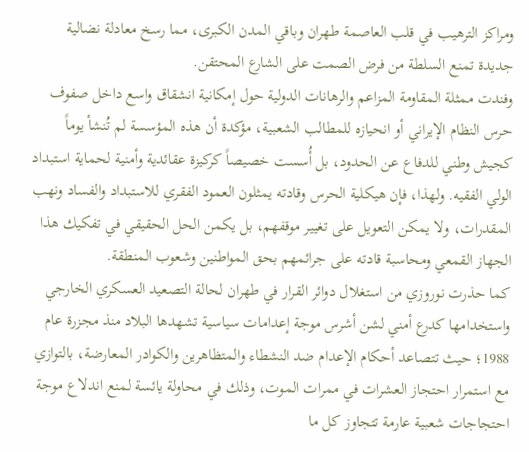ومراكز الترهيب في قلب العاصمة طهران وباقي المدن الكبرى، مما رسخ معادلة نضالية جديدة تمنع السلطة من فرض الصمت على الشارع المحتقن.
وفندت ممثلة المقاومة المزاعم والرهانات الدولية حول إمكانية انشقاق واسع داخل صفوف حرس النظام الإيراني أو انحيازه للمطالب الشعبية، مؤكدة أن هذه المؤسسة لم تُنشأ يوماً كجيش وطني للدفاع عن الحدود، بل أُسست خصيصاً كركيزة عقائدية وأمنية لحماية استبداد الولي الفقيه. ولهذا، فإن هيكلية الحرس وقادته يمثلون العمود الفقري للاستبداد والفساد ونهب المقدرات، ولا يمكن التعويل على تغيير موقفهم، بل يكمن الحل الحقيقي في تفكيك هذا الجهاز القمعي ومحاسبة قادته على جرائمهم بحق المواطنين وشعوب المنطقة.
كما حذرت نوروزي من استغلال دوائر القرار في طهران لحالة التصعيد العسكري الخارجي واستخدامها كدرع أمني لشن أشرس موجة إعدامات سياسية تشهدها البلاد منذ مجزرة عام 1988؛ حيث تتصاعد أحكام الإعدام ضد النشطاء والمتظاهرين والكوادر المعارضة، بالتوازي مع استمرار احتجاز العشرات في ممرات الموت، وذلك في محاولة يائسة لمنع اندلاع موجة احتجاجات شعبية عارمة تتجاوز كل ما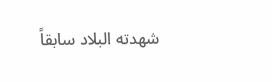شهدته البلاد سابقاً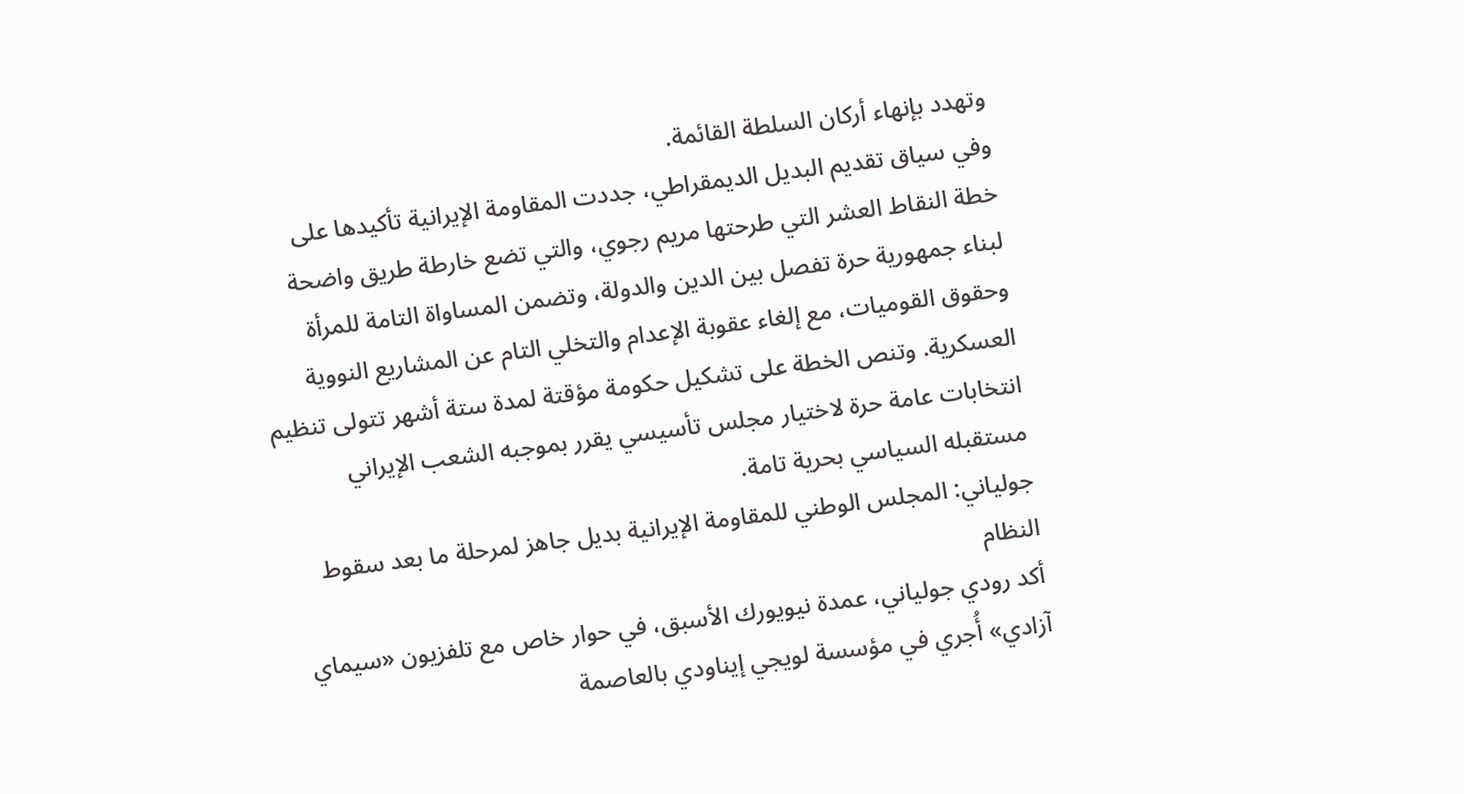وتهدد بإنهاء أركان السلطة القائمة.
وفي سياق تقديم البديل الديمقراطي، جددت المقاومة الإيرانية تأكيدها على خطة النقاط العشر التي طرحتها مريم رجوي، والتي تضع خارطة طريق واضحة لبناء جمهورية حرة تفصل بين الدين والدولة، وتضمن المساواة التامة للمرأة وحقوق القوميات، مع إلغاء عقوبة الإعدام والتخلي التام عن المشاريع النووية العسكرية. وتنص الخطة على تشكيل حكومة مؤقتة لمدة ستة أشهر تتولى تنظيم انتخابات عامة حرة لاختيار مجلس تأسيسي يقرر بموجبه الشعب الإيراني مستقبله السياسي بحرية تامة.
جولياني: المجلس الوطني للمقاومة الإيرانية بديل جاهز لمرحلة ما بعد سقوط النظام
أكد رودي جولياني، عمدة نيويورك الأسبق، في حوار خاص مع تلفزيون «سيماي آزادي» أُجري في مؤسسة لويجي إيناودي بالعاصمة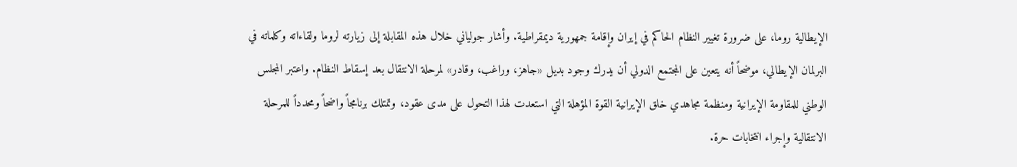الإيطالية روما، على ضرورة تغيير النظام الحاكم في إيران وإقامة جمهورية ديمقراطية. وأشار جولياني خلال هذه المقابلة إلى زيارته لروما ولقاءاته وكلماته في البرلمان الإيطالي، موضحاً أنه يتعين على المجتمع الدولي أن يدرك وجود بديل «جاهز، وراغب، وقادر» لمرحلة الانتقال بعد إسقاط النظام. واعتبر المجلس الوطني للمقاومة الإيرانية ومنظمة مجاهدي خلق الإيرانية القوة المؤهلة التي استعدت لهذا التحول على مدى عقود، وتمتلك برنامجاً واضحاً ومحدداً للمرحلة الانتقالية وإجراء انتخابات حرة.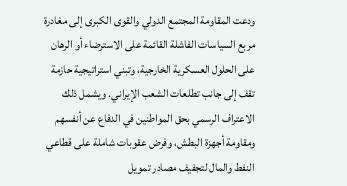ودعت المقاومة المجتمع الدولي والقوى الكبرى إلى مغادرة مربع السياسات الفاشلة القائمة على الاسترضاء أو الرهان على الحلول العسكرية الخارجية، وتبني استراتيجية حازمة تقف إلى جانب تطلعات الشعب الإيراني. ويشمل ذلك الاعتراف الرسمي بحق المواطنين في الدفاع عن أنفسهم ومقاومة أجهزة البطش، وفرض عقوبات شاملة على قطاعي النفط والمال لتجفيف مصادر تمويل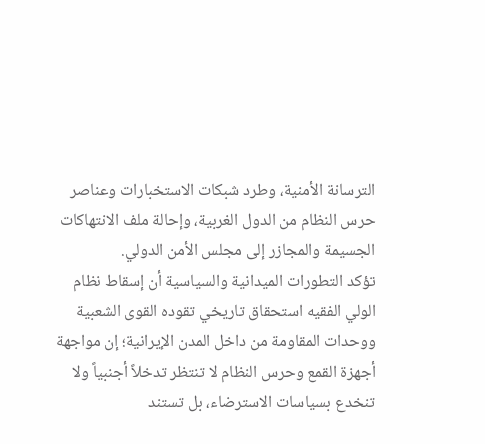الترسانة الأمنية، وطرد شبكات الاستخبارات وعناصر حرس النظام من الدول الغربية، وإحالة ملف الانتهاكات الجسيمة والمجازر إلى مجلس الأمن الدولي.
تؤكد التطورات الميدانية والسياسية أن إسقاط نظام الولي الفقيه استحقاق تاريخي تقوده القوى الشعبية ووحدات المقاومة من داخل المدن الإيرانية؛ إن مواجهة أجهزة القمع وحرس النظام لا تنتظر تدخلاً أجنبياً ولا تنخدع بسياسات الاسترضاء، بل تستند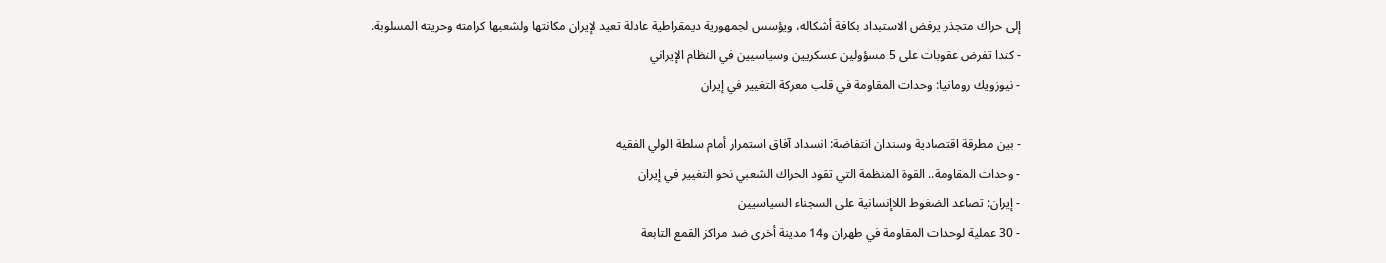إلى حراك متجذر يرفض الاستبداد بكافة أشكاله، ويؤسس لجمهورية ديمقراطية عادلة تعيد لإيران مكانتها ولشعبها كرامته وحريته المسلوبة.
- كندا تفرض عقوبات على 5 مسؤولين عسكريين وسياسيين في النظام الإيراني
- نيوزويك رومانيا: وحدات المقاومة في قلب معركة التغيير في إيران

- بين مطرقة اقتصادية وسندان انتفاضة: انسداد آفاق استمرار أمام سلطة الولي الفقيه
- وحدات المقاومة.. القوة المنظمة التي تقود الحراك الشعبي نحو التغيير في إيران
- إيران: تصاعد الضغوط اللاإنسانية على السجناء السياسيين
- 30 عملية لوحدات المقاومة في طهران و14 مدينة أخرى ضد مراكز القمع التابعة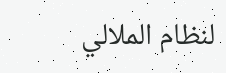لنظام الملالي